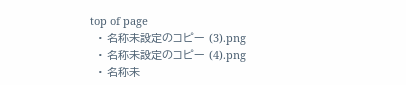top of page
  • 名称未設定のコピー (3).png
  • 名称未設定のコピー (4).png
  • 名称未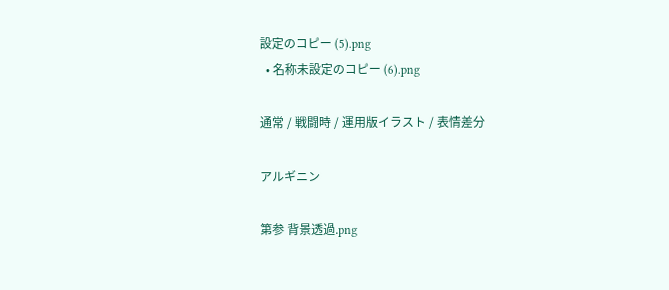設定のコピー (5).png
  • 名称未設定のコピー (6).png

通常 / 戦闘時 / 運用版イラスト / 表情差分

アルギニン

第参 背景透過.png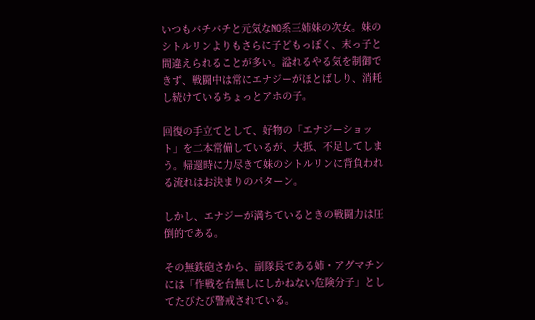いつもバチバチと元気なNO系三姉妹の次女。妹のシトルリンよりもさらに子どもっぽく、末っ子と間違えられることが多い。溢れるやる気を制御できず、戦闘中は常にエナジーがほとばしり、消耗し続けているちょっとアホの子。

回復の手立てとして、好物の「エナジーショット」を二本常備しているが、大抵、不足してしまう。帰還時に力尽きて妹のシトルリンに背負われる流れはお決まりのパターン。

しかし、エナジーが満ちているときの戦闘力は圧倒的である。

その無鉄砲さから、副隊長である姉・アグマチンには「作戦を台無しにしかねない危険分子」としてたびたび警戒されている。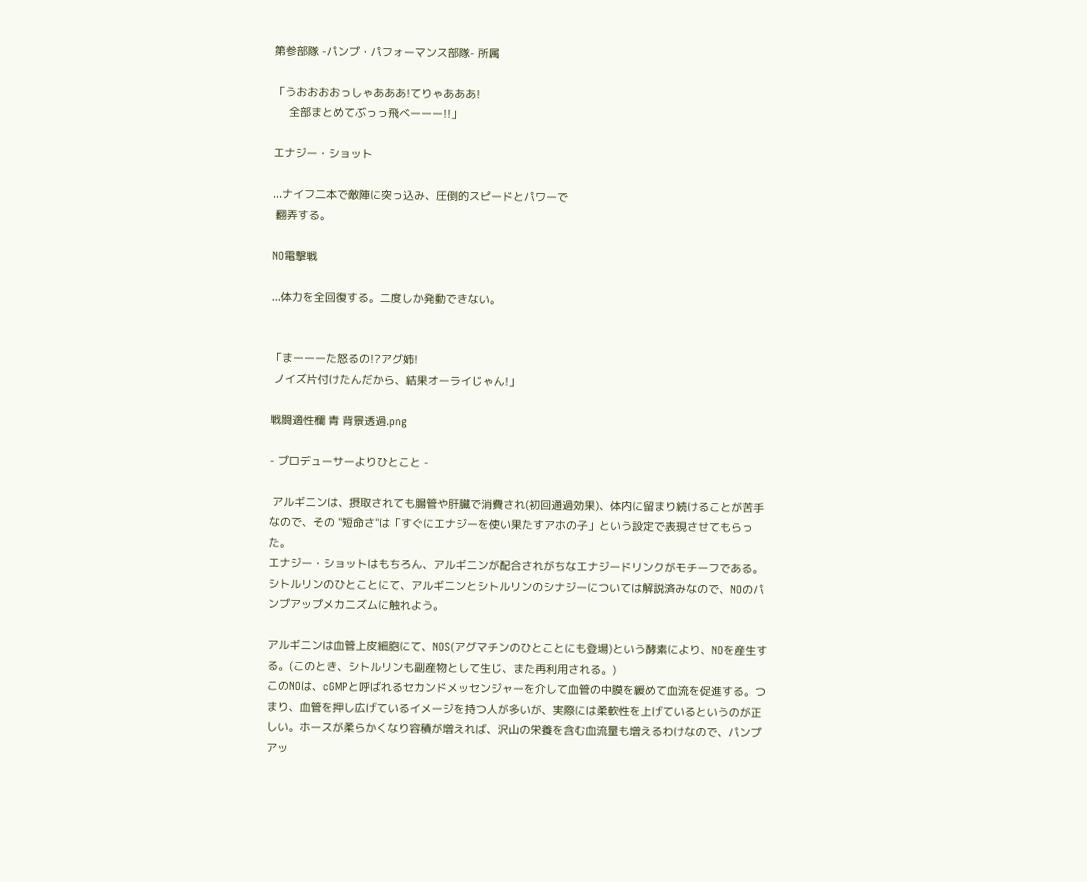第参部隊 -パンプ・パフォーマンス部隊- 所属

「うおおおおっしゃあああ!てりゃあああ!
     全部まとめてぶっっ飛べーーー!!」

エナジー・ショット

...ナイフ二本で敵陣に突っ込み、圧倒的スピードとパワーで
 翻弄する。

NO電撃戦

...体力を全回復する。二度しか発動できない。


「まーーーた怒るの!?アグ姉!
 ノイズ片付けたんだから、結果オーライじゃん!」

戦闘適性欄 青 背景透過.png

- プロデューサーよりひとこと -

 アルギニンは、摂取されても腸管や肝臓で消費され(初回通過効果)、体内に留まり続けることが苦手なので、その "短命さ"は「すぐにエナジーを使い果たすアホの子」という設定で表現させてもらった。
エナジー・ショットはもちろん、アルギニンが配合されがちなエナジードリンクがモチーフである。
シトルリンのひとことにて、アルギニンとシトルリンのシナジーについては解説済みなので、NOのパンプアップメカニズムに触れよう。

アルギニンは血管上皮細胞にて、NOS(アグマチンのひとことにも登場)という酵素により、NOを産生する。(このとき、シトルリンも副産物として生じ、また再利用される。)
このNOは、cGMPと呼ばれるセカンドメッセンジャーを介して血管の中膜を緩めて血流を促進する。つまり、血管を押し広げているイメージを持つ人が多いが、実際には柔軟性を上げているというのが正しい。ホースが柔らかくなり容積が増えれば、沢山の栄養を含む血流量も増えるわけなので、パンプアッ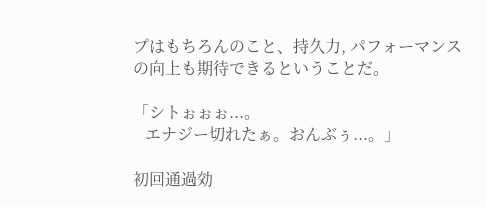プはもちろんのこと、持久力, パフォーマンスの向上も期待できるということだ。

「シトぉぉぉ...。
   エナジー切れたぁ。おんぶぅ...。」

初回通過効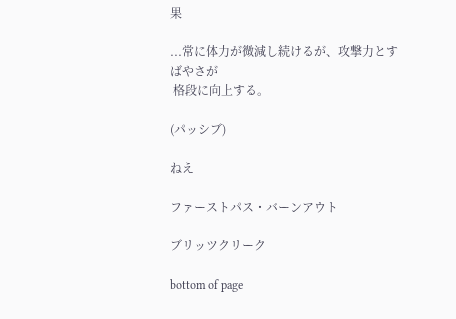果

...常に体力が微減し続けるが、攻撃力とすばやさが
 格段に向上する。

(パッシブ)

ねえ

ファーストパス・バーンアウト

ブリッツクリーク

bottom of page